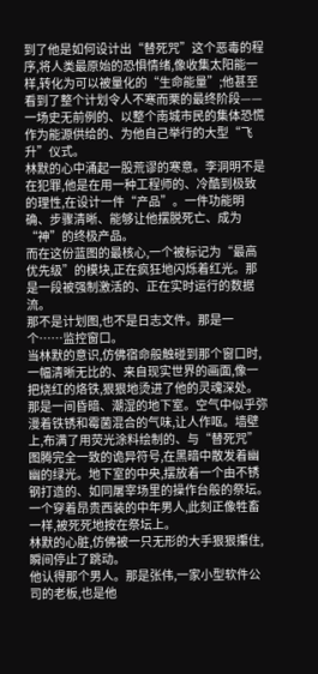到了他是如何设计出“替死咒”这个恶毒的程序,将人类最原始的恐惧情绪,像收集太阳能一样,转化为可以被量化的“生命能量”;他甚至看到了整个计划令人不寒而栗的最终阶段——一场史无前例的、以整个南城市民的集体恐慌作为能源供给的、为他自己举行的大型“飞升”仪式。
林默的心中涌起一股荒谬的寒意。李洞明不是在犯罪,他是在用一种工程师的、冷酷到极致的理性,在设计一件“产品”。一件功能明确、步骤清晰、能够让他摆脱死亡、成为“神”的终极产品。
而在这份蓝图的最核心,一个被标记为“最高优先级”的模块,正在疯狂地闪烁着红光。那是一段被强制激活的、正在实时运行的数据流。
那不是计划图,也不是日志文件。那是一个……监控窗口。
当林默的意识,仿佛宿命般触碰到那个窗口时,一幅清晰无比的、来自现实世界的画面,像一把烧红的烙铁,狠狠地烫进了他的灵魂深处。
那是一间昏暗、潮湿的地下室。空气中似乎弥漫着铁锈和霉菌混合的气味,让人作呕。墙壁上,布满了用荧光涂料绘制的、与“替死咒”图腾完全一致的诡异符号,在黑暗中散发着幽幽的绿光。地下室的中央,摆放着一个由不锈钢打造的、如同屠宰场里的操作台般的祭坛。
一个穿着昂贵西装的中年男人,此刻正像牲畜一样,被死死地按在祭坛上。
林默的心脏,仿佛被一只无形的大手狠狠攥住,瞬间停止了跳动。
他认得那个男人。那是张伟,一家小型软件公司的老板,也是他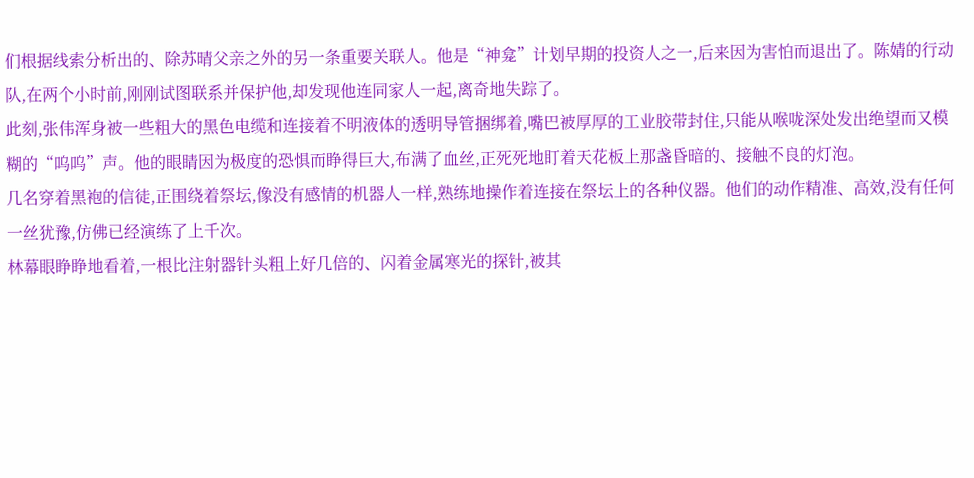们根据线索分析出的、除苏晴父亲之外的另一条重要关联人。他是“神龛”计划早期的投资人之一,后来因为害怕而退出了。陈婧的行动队,在两个小时前,刚刚试图联系并保护他,却发现他连同家人一起,离奇地失踪了。
此刻,张伟浑身被一些粗大的黑色电缆和连接着不明液体的透明导管捆绑着,嘴巴被厚厚的工业胶带封住,只能从喉咙深处发出绝望而又模糊的“呜呜”声。他的眼睛因为极度的恐惧而睁得巨大,布满了血丝,正死死地盯着天花板上那盏昏暗的、接触不良的灯泡。
几名穿着黑袍的信徒,正围绕着祭坛,像没有感情的机器人一样,熟练地操作着连接在祭坛上的各种仪器。他们的动作精准、高效,没有任何一丝犹豫,仿佛已经演练了上千次。
林幕眼睁睁地看着,一根比注射器针头粗上好几倍的、闪着金属寒光的探针,被其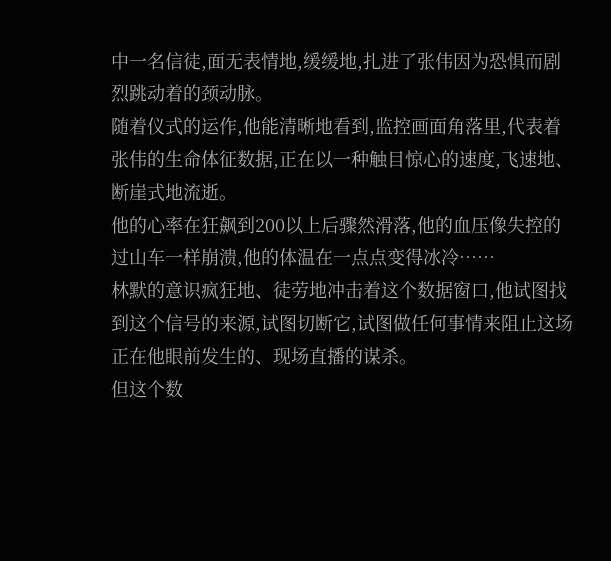中一名信徒,面无表情地,缓缓地,扎进了张伟因为恐惧而剧烈跳动着的颈动脉。
随着仪式的运作,他能清晰地看到,监控画面角落里,代表着张伟的生命体征数据,正在以一种触目惊心的速度,飞速地、断崖式地流逝。
他的心率在狂飙到200以上后骤然滑落,他的血压像失控的过山车一样崩溃,他的体温在一点点变得冰冷……
林默的意识疯狂地、徒劳地冲击着这个数据窗口,他试图找到这个信号的来源,试图切断它,试图做任何事情来阻止这场正在他眼前发生的、现场直播的谋杀。
但这个数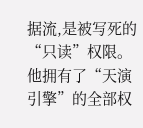据流,是被写死的“只读”权限。
他拥有了“天演引擎”的全部权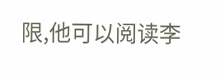限,他可以阅读李